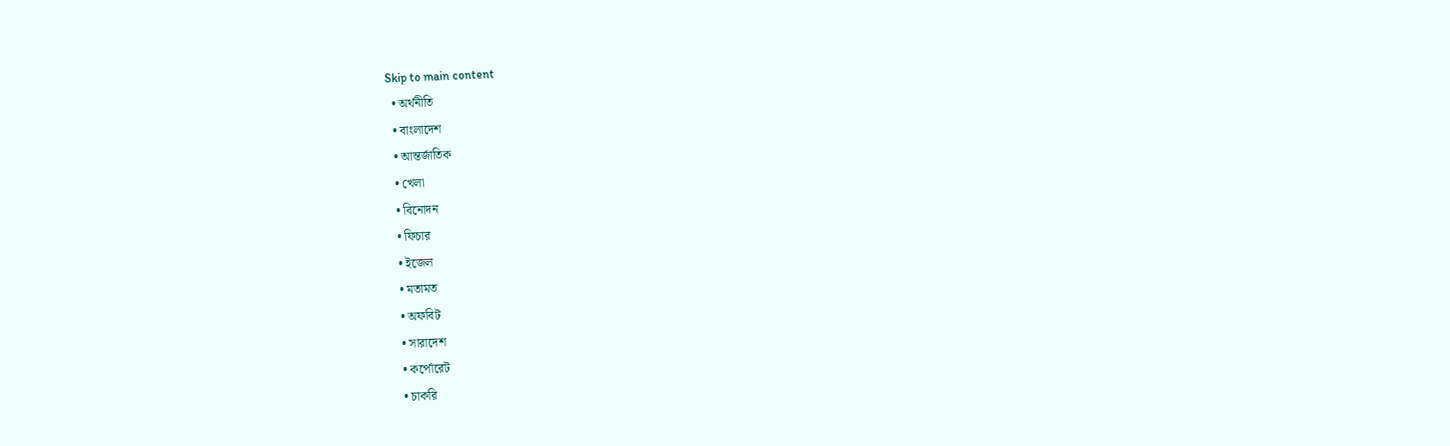Skip to main content
  • অর্থনীতি
  • বাংলাদেশ
  • আন্তর্জাতিক
  • খেলা
  • বিনোদন
  • ফিচার
  • ইজেল
  • মতামত
  • অফবিট
  • সারাদেশ
  • কর্পোরেট
  • চাকরি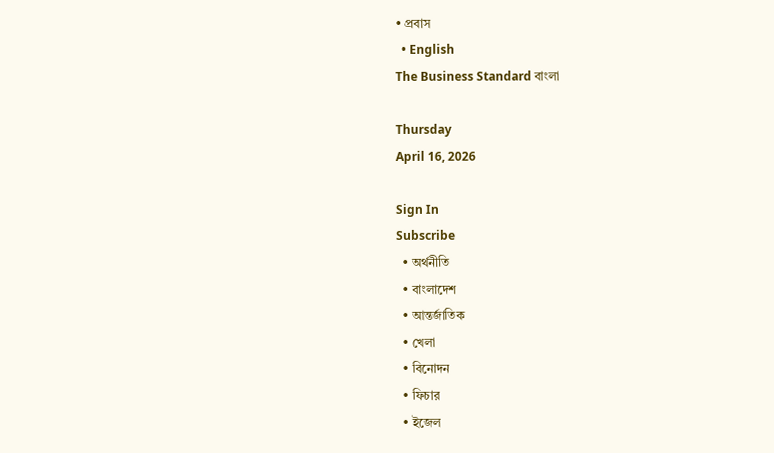• প্রবাস
  • English
The Business Standard বাংলা

Thursday
April 16, 2026

Sign In
Subscribe
  • অর্থনীতি
  • বাংলাদেশ
  • আন্তর্জাতিক
  • খেলা
  • বিনোদন
  • ফিচার
  • ইজেল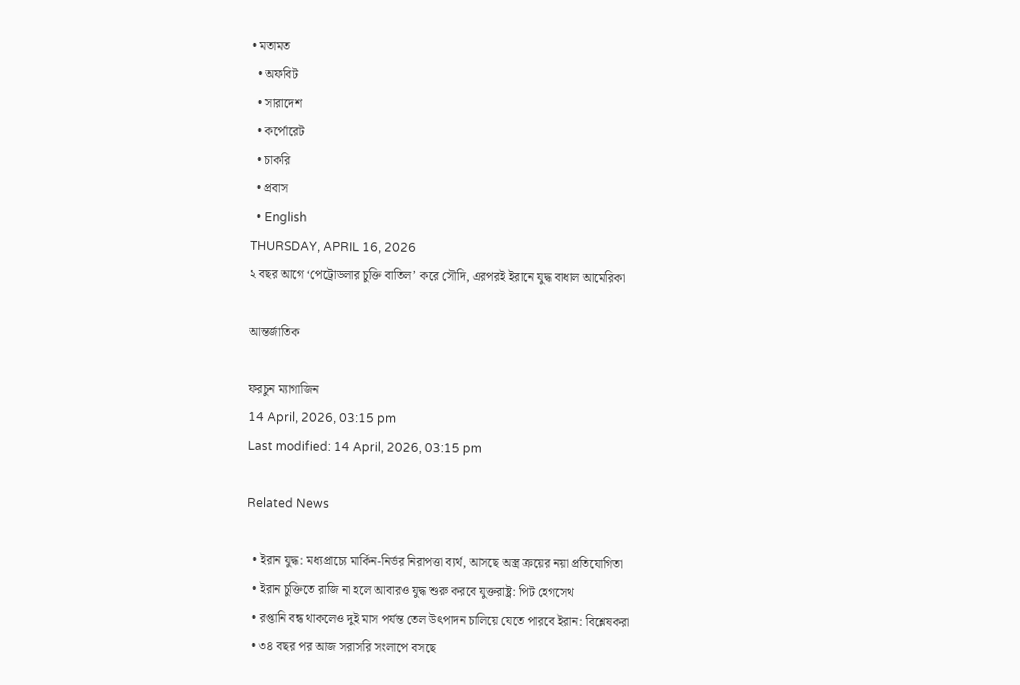• মতামত
  • অফবিট
  • সারাদেশ
  • কর্পোরেট
  • চাকরি
  • প্রবাস
  • English
THURSDAY, APRIL 16, 2026
২ বছর আগে ‘পেট্রোডলার চুক্তি বাতিল’ করে সৌদি, এরপরই ইরানে যুদ্ধ বাধাল আমেরিকা

আন্তর্জাতিক

ফরচুন ম্যাগাজিন
14 April, 2026, 03:15 pm
Last modified: 14 April, 2026, 03:15 pm

Related News

  • ইরান যুদ্ধ: মধ্যপ্রাচ্যে মার্কিন-নির্ভর নিরাপত্তা ব্যর্থ, আসছে অস্ত্র ক্রয়ের নয়া প্রতিযোগিতা
  • ইরান চুক্তিতে রাজি না হলে আবারও যুদ্ধ শুরু করবে যুক্তরাষ্ট্র: পিট হেগসেথ
  • রপ্তানি বন্ধ থাকলেও দুই মাস পর্যন্ত তেল উৎপাদন চালিয়ে যেতে পারবে ইরান: বিশ্লেষকরা
  • ৩৪ বছর পর আজ সরাসরি সংলাপে বসছে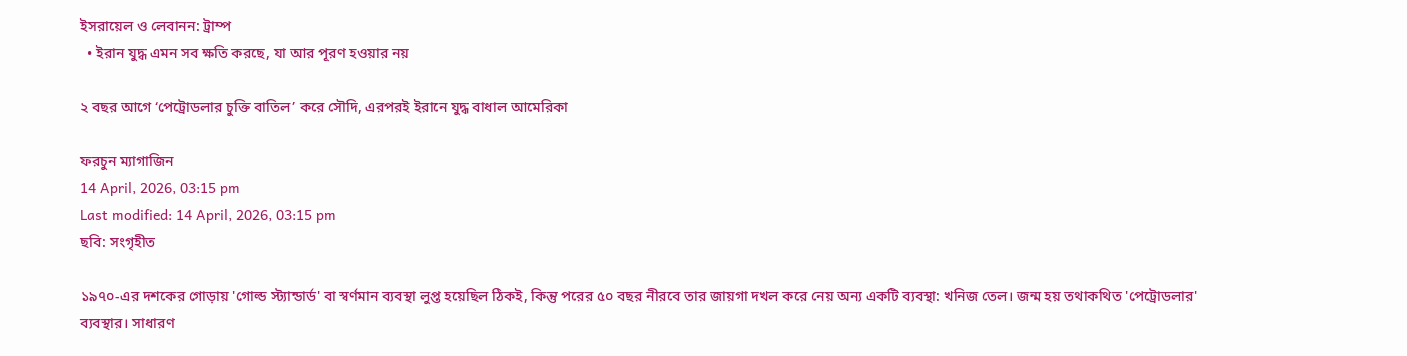ইসরায়েল ও লেবানন: ট্রাম্প
  • ইরান যুদ্ধ এমন সব ক্ষতি করছে, যা আর পূরণ হওয়ার নয়

২ বছর আগে ‘পেট্রোডলার চুক্তি বাতিল’ করে সৌদি, এরপরই ইরানে যুদ্ধ বাধাল আমেরিকা

ফরচুন ম্যাগাজিন
14 April, 2026, 03:15 pm
Last modified: 14 April, 2026, 03:15 pm
ছবি: সংগৃহীত

১৯৭০-এর দশকের গোড়ায় 'গোল্ড স্ট্যান্ডার্ড' বা স্বর্ণমান ব্যবস্থা লুপ্ত হয়েছিল ঠিকই, কিন্তু পরের ৫০ বছর নীরবে তার জায়গা দখল করে নেয় অন্য একটি ব্যবস্থা: খনিজ তেল। জন্ম হয় তথাকথিত 'পেট্রোডলার' ব্যবস্থার। সাধারণ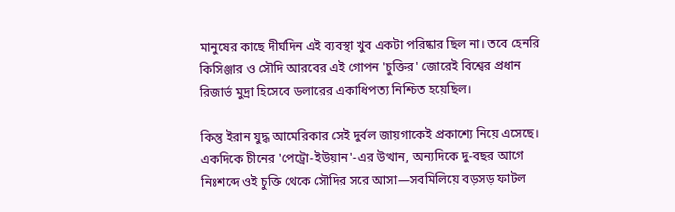মানুষের কাছে দীর্ঘদিন এই ব্যবস্থা খুব একটা পরিষ্কার ছিল না। তবে হেনরি কিসিঞ্জার ও সৌদি আরবের এই গোপন 'চুক্তির' জোরেই বিশ্বের প্রধান রিজার্ভ মুদ্রা হিসেবে ডলারের একাধিপত্য নিশ্চিত হয়েছিল।

কিন্তু ইরান যুদ্ধ আমেরিকার সেই দুর্বল জায়গাকেই প্রকাশ্যে নিয়ে এসেছে। একদিকে চীনের 'পেট্রো-ইউয়ান'-এর উত্থান, অন্যদিকে দু-বছর আগে নিঃশব্দে ওই চুক্তি থেকে সৌদির সরে আসা—সবমিলিয়ে বড়সড় ফাটল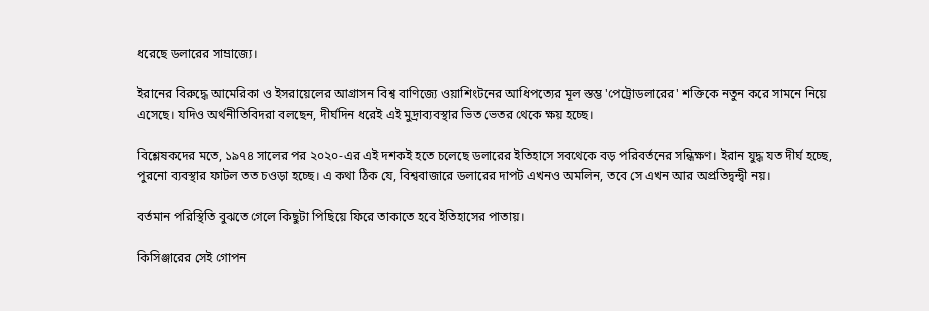ধরেছে ডলারের সাম্রাজ্যে।

ইরানের বিরুদ্ধে আমেরিকা ও ইসরায়েলের আগ্রাসন বিশ্ব বাণিজ্যে ওয়াশিংটনের আধিপত্যের মূল স্তম্ভ 'পেট্রোডলারের' শক্তিকে নতুন করে সামনে নিয়ে এসেছে। যদিও অর্থনীতিবিদরা বলছেন, দীর্ঘদিন ধরেই এই মুদ্রাব্যবস্থার ভিত ভেতর থেকে ক্ষয় হচ্ছে।

বিশ্লেষকদের মতে, ১৯৭৪ সালের পর ২০২০-এর এই দশকই হতে চলেছে ডলারের ইতিহাসে সবথেকে বড় পরিবর্তনের সন্ধিক্ষণ। ইরান যুদ্ধ যত দীর্ঘ হচ্ছে, পুরনো ব্যবস্থার ফাটল তত চওড়া হচ্ছে। এ কথা ঠিক যে, বিশ্ববাজারে ডলারের দাপট এখনও অমলিন, তবে সে এখন আর অপ্রতিদ্বন্দ্বী নয়।

বর্তমান পরিস্থিতি বুঝতে গেলে কিছুটা পিছিয়ে ফিরে তাকাতে হবে ইতিহাসের পাতায়।

কিসিঞ্জারের সেই গোপন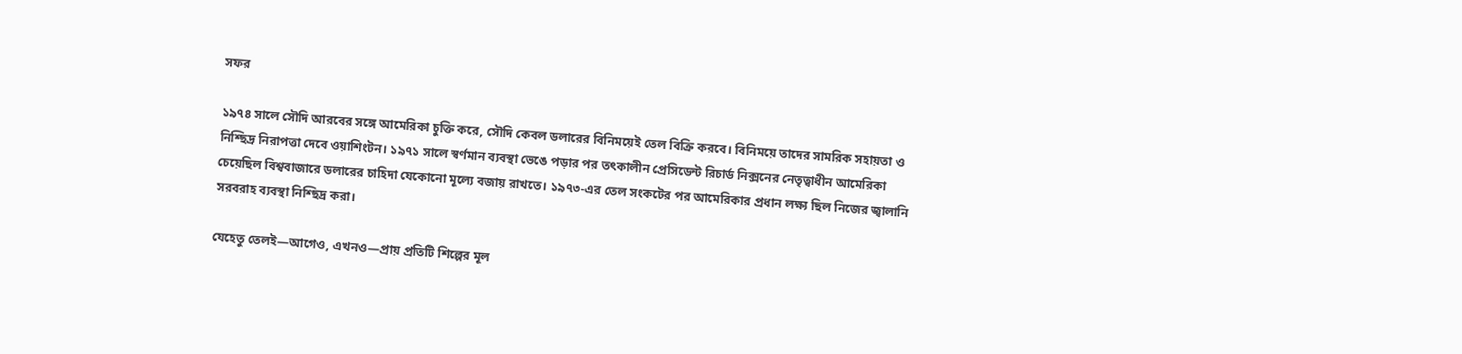সফর

১৯৭৪ সালে সৌদি আরবের সঙ্গে আমেরিকা চুক্তি করে, সৌদি কেবল ডলারের বিনিময়েই তেল বিক্রি করবে। বিনিময়ে তাদের সামরিক সহায়তা ও নিশ্ছিদ্র নিরাপত্তা দেবে ওয়াশিংটন। ১৯৭১ সালে স্বর্ণমান ব্যবস্থা ভেঙে পড়ার পর তৎকালীন প্রেসিডেন্ট রিচার্ড নিক্সনের নেতৃত্বাধীন আমেরিকা চেয়েছিল বিশ্ববাজারে ডলারের চাহিদা যেকোনো মূল্যে বজায় রাখতে। ১৯৭৩-এর তেল সংকটের পর আমেরিকার প্রধান লক্ষ্য ছিল নিজের জ্বালানি সরবরাহ ব্যবস্থা নিশ্ছিদ্র করা।

যেহেতু তেলই—আগেও, এখনও—প্রায় প্রতিটি শিল্পের মূল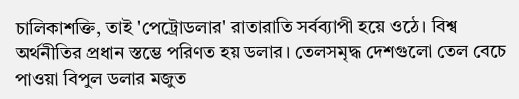চালিকাশক্তি, তাই 'পেট্রোডলার' রাতারাতি সর্বব্যাপী হয়ে ওঠে। বিশ্ব অর্থনীতির প্রধান স্তম্ভে পরিণত হয় ডলার। তেলসমৃদ্ধ দেশগুলো তেল বেচে পাওয়া বিপুল ডলার মজুত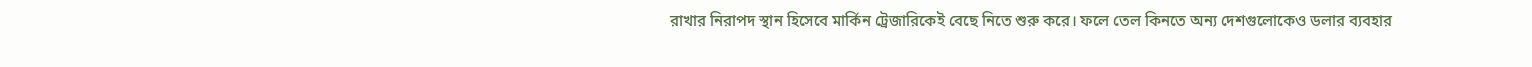রাখার নিরাপদ স্থান হিসেবে মার্কিন ট্রেজারিকেই বেছে নিতে শুরু করে। ফলে তেল কিনতে অন্য দেশগুলোকেও ডলার ব্যবহার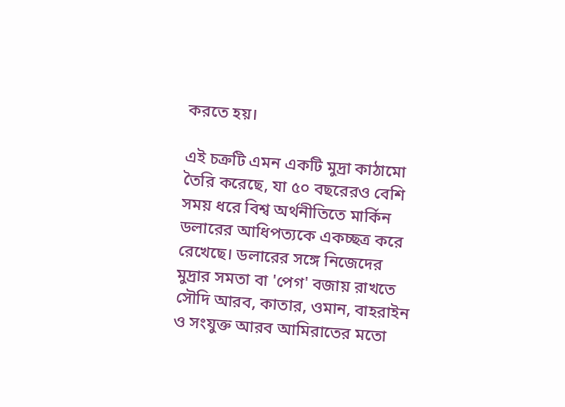করতে হয়।

এই চক্রটি এমন একটি মুদ্রা কাঠামো তৈরি করেছে, যা ৫০ বছরেরও বেশি সময় ধরে বিশ্ব অর্থনীতিতে মার্কিন ডলারের আধিপত্যকে একচ্ছত্র করে রেখেছে। ডলারের সঙ্গে নিজেদের মুদ্রার সমতা বা 'পেগ' বজায় রাখতে সৌদি আরব, কাতার, ওমান, বাহরাইন ও সংযুক্ত আরব আমিরাতের মতো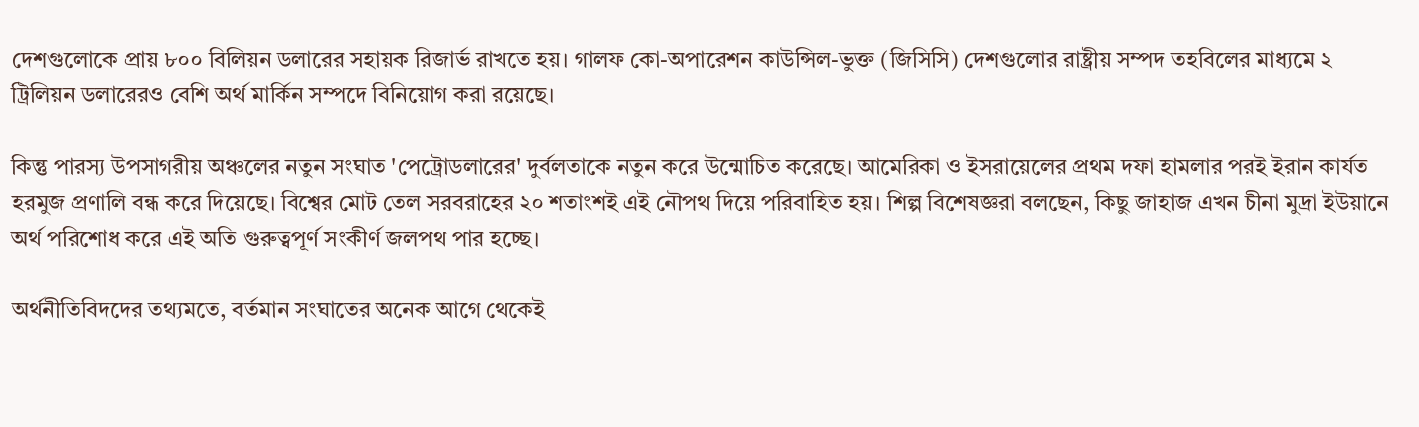দেশগুলোকে প্রায় ৮০০ বিলিয়ন ডলারের সহায়ক রিজার্ভ রাখতে হয়। গালফ কো-অপারেশন কাউন্সিল-ভুক্ত (জিসিসি) দেশগুলোর রাষ্ট্রীয় সম্পদ তহবিলের মাধ্যমে ২ ট্রিলিয়ন ডলারেরও বেশি অর্থ মার্কিন সম্পদে বিনিয়োগ করা রয়েছে।

কিন্তু পারস্য উপসাগরীয় অঞ্চলের নতুন সংঘাত 'পেট্রোডলারের' দুর্বলতাকে নতুন করে উন্মোচিত করেছে। আমেরিকা ও ইসরায়েলের প্রথম দফা হামলার পরই ইরান কার্যত হরমুজ প্রণালি বন্ধ করে দিয়েছে। বিশ্বের মোট তেল সরবরাহের ২০ শতাংশই এই নৌপথ দিয়ে পরিবাহিত হয়। শিল্প বিশেষজ্ঞরা বলছেন, কিছু জাহাজ এখন চীনা মুদ্রা ইউয়ানে অর্থ পরিশোধ করে এই অতি গুরুত্বপূর্ণ সংকীর্ণ জলপথ পার হচ্ছে।

অর্থনীতিবিদদের তথ্যমতে, বর্তমান সংঘাতের অনেক আগে থেকেই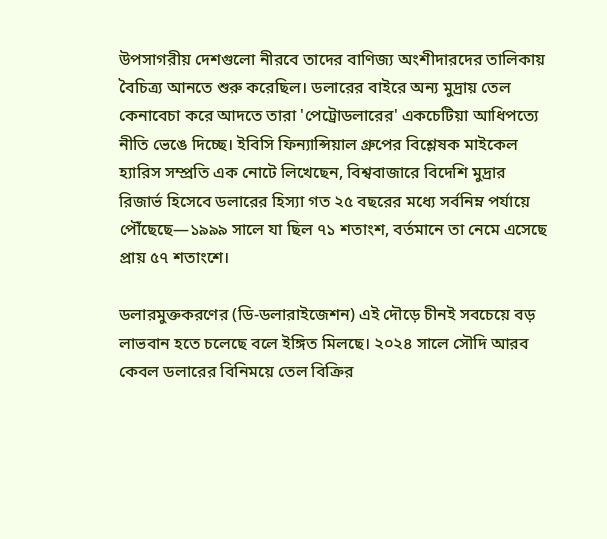উপসাগরীয় দেশগুলো নীরবে তাদের বাণিজ্য অংশীদারদের তালিকায় বৈচিত্র্য আনতে শুরু করেছিল। ডলারের বাইরে অন্য মুদ্রায় তেল কেনাবেচা করে আদতে তারা 'পেট্রোডলারের' একচেটিয়া আধিপত্যে নীতি ভেঙে দিচ্ছে। ইবিসি ফিন্যান্সিয়াল গ্রুপের বিশ্লেষক মাইকেল হ্যারিস সম্প্রতি এক নোটে লিখেছেন, বিশ্ববাজারে বিদেশি মুদ্রার রিজার্ভ হিসেবে ডলারের হিস্যা গত ২৫ বছরের মধ্যে সর্বনিম্ন পর্যায়ে পৌঁছেছে—১৯৯৯ সালে যা ছিল ৭১ শতাংশ, বর্তমানে তা নেমে এসেছে প্রায় ৫৭ শতাংশে।

ডলারমুক্তকরণের (ডি-ডলারাইজেশন) এই দৌড়ে চীনই সবচেয়ে বড় লাভবান হতে চলেছে বলে ইঙ্গিত মিলছে। ২০২৪ সালে সৌদি আরব কেবল ডলারের বিনিময়ে তেল বিক্রির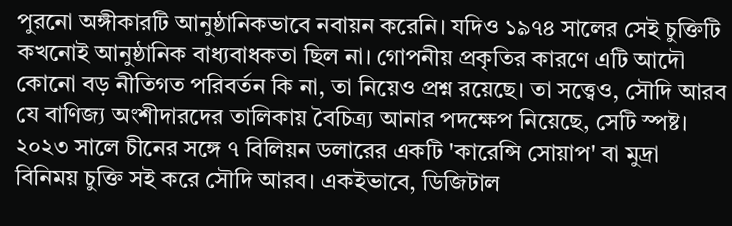পুরনো অঙ্গীকারটি আনুষ্ঠানিকভাবে নবায়ন করেনি। যদিও ১৯৭৪ সালের সেই চুক্তিটি কখনোই আনুষ্ঠানিক বাধ্যবাধকতা ছিল না। গোপনীয় প্রকৃতির কারণে এটি আদৌ কোনো বড় নীতিগত পরিবর্তন কি না, তা নিয়েও প্রশ্ন রয়েছে। তা সত্ত্বেও, সৌদি আরব যে বাণিজ্য অংশীদারদের তালিকায় বৈচিত্র্য আনার পদক্ষেপ নিয়েছে, সেটি স্পষ্ট। ২০২৩ সালে চীনের সঙ্গে ৭ বিলিয়ন ডলারের একটি 'কারেন্সি সোয়াপ' বা মুদ্রা বিনিময় চুক্তি সই করে সৌদি আরব। একইভাবে, ডিজিটাল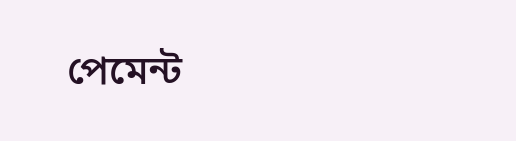পেমেন্ট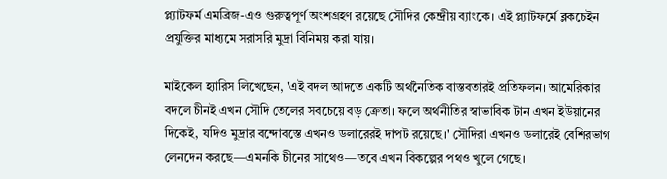প্ল্যাটফর্ম এমব্রিজ-এও গুরুত্বপূর্ণ অংশগ্রহণ রয়েছে সৌদির কেন্দ্রীয় ব্যাংকে। এই প্ল্যাটফর্মে ব্লকচেইন প্রযুক্তির মাধ্যমে সরাসরি মুদ্রা বিনিময় করা যায়।

মাইকেল হ্যারিস লিখেছেন, 'এই বদল আদতে একটি অর্থনৈতিক বাস্তবতারই প্রতিফলন। আমেরিকার বদলে চীনই এখন সৌদি তেলের সবচেয়ে বড় ক্রেতা। ফলে অর্থনীতির স্বাভাবিক টান এখন ইউয়ানের দিকেই, যদিও মুদ্রার বন্দোবস্তে এখনও ডলারেরই দাপট রয়েছে।' সৌদিরা এখনও ডলারেই বেশিরভাগ লেনদেন করছে—এমনকি চীনের সাথেও—তবে এখন বিকল্পের পথও খুলে গেছে।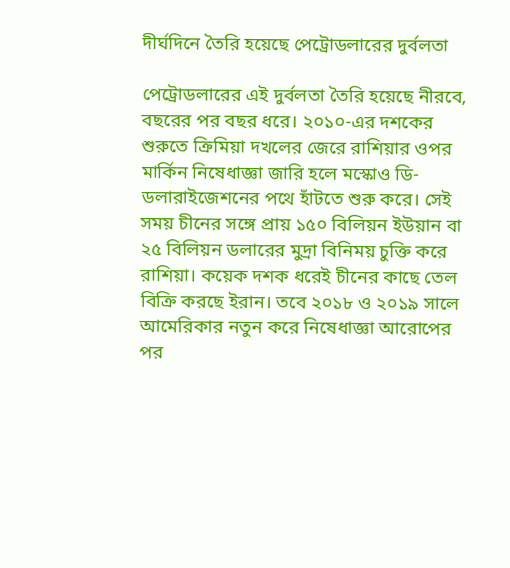দীর্ঘদিনে তৈরি হয়েছে পেট্রোডলারের দুর্বলতা

পেট্রোডলারের এই দুর্বলতা তৈরি হয়েছে নীরবে, বছরের পর বছর ধরে। ২০১০-এর দশকের শুরুতে ক্রিমিয়া দখলের জেরে রাশিয়ার ওপর মার্কিন নিষেধাজ্ঞা জারি হলে মস্কোও ডি-ডলারাইজেশনের পথে হাঁটতে শুরু করে। সেই সময় চীনের সঙ্গে প্রায় ১৫০ বিলিয়ন ইউয়ান বা ২৫ বিলিয়ন ডলারের মুদ্রা বিনিময় চুক্তি করে রাশিয়া। কয়েক দশক ধরেই চীনের কাছে তেল বিক্রি করছে ইরান। তবে ২০১৮ ও ২০১৯ সালে আমেরিকার নতুন করে নিষেধাজ্ঞা আরোপের পর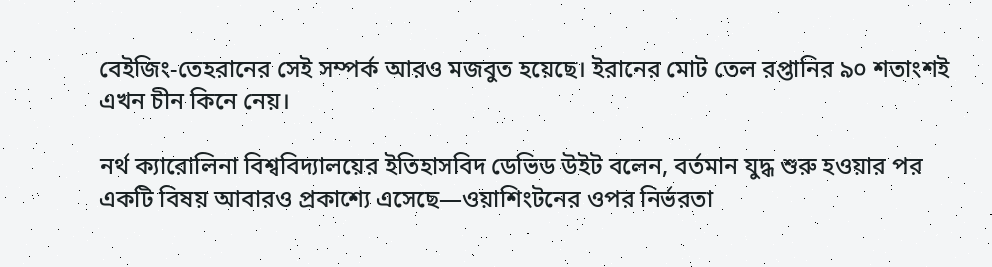বেইজিং-তেহরানের সেই সম্পর্ক আরও মজবুত হয়েছে। ইরানের মোট তেল রপ্তানির ৯০ শতাংশই এখন চীন কিনে নেয়।

নর্থ ক্যারোলিনা বিশ্ববিদ্যালয়ের ইতিহাসবিদ ডেভিড উইট বলেন, বর্তমান যুদ্ধ শুরু হওয়ার পর একটি বিষয় আবারও প্রকাশ্যে এসেছে—ওয়াশিংটনের ওপর নির্ভরতা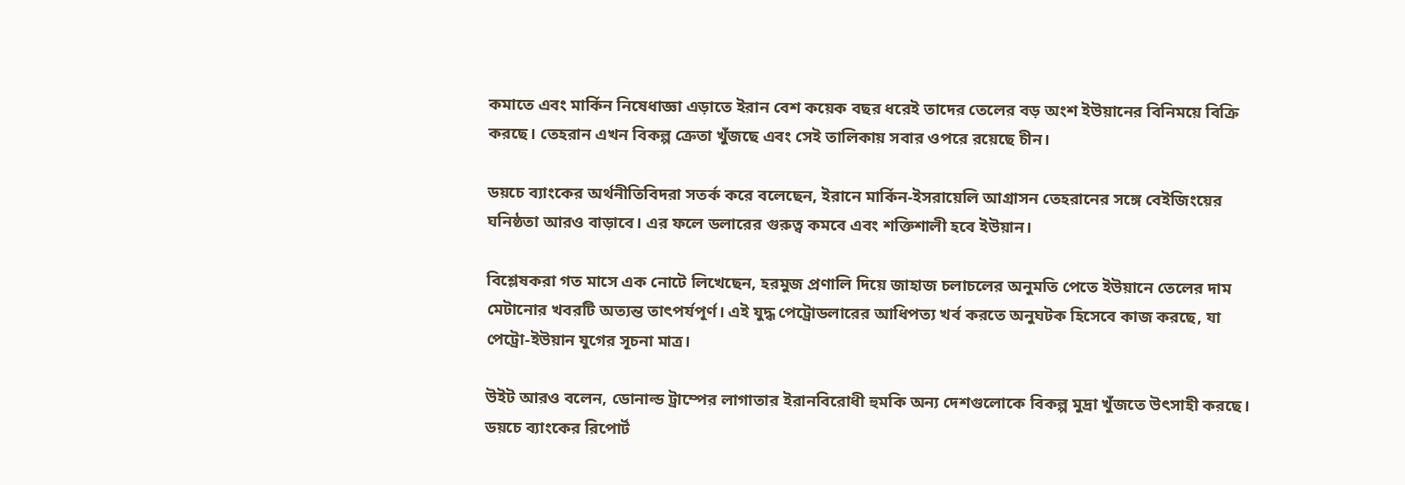কমাতে এবং মার্কিন নিষেধাজ্ঞা এড়াতে ইরান বেশ কয়েক বছর ধরেই তাদের তেলের বড় অংশ ইউয়ানের বিনিময়ে বিক্রি করছে। তেহরান এখন বিকল্প ক্রেতা খুঁজছে এবং সেই তালিকায় সবার ওপরে রয়েছে চীন।

ডয়চে ব্যাংকের অর্থনীতিবিদরা সতর্ক করে বলেছেন, ইরানে মার্কিন-ইসরায়েলি আগ্রাসন তেহরানের সঙ্গে বেইজিংয়ের ঘনিষ্ঠতা আরও বাড়াবে। এর ফলে ডলারের গুরুত্ব কমবে এবং শক্তিশালী হবে ইউয়ান।

বিশ্লেষকরা গত মাসে এক নোটে লিখেছেন, হরমুজ প্রণালি দিয়ে জাহাজ চলাচলের অনুমতি পেতে ইউয়ানে তেলের দাম মেটানোর খবরটি অত্যন্ত তাৎপর্যপূর্ণ। এই যুদ্ধ পেট্রোডলারের আধিপত্য খর্ব করতে অনুঘটক হিসেবে কাজ করছে, যা পেট্রো-ইউয়ান যুগের সূচনা মাত্র।

উইট আরও বলেন, ডোনাল্ড ট্রাম্পের লাগাতার ইরানবিরোধী হুমকি অন্য দেশগুলোকে বিকল্প মুদ্রা খুঁজতে উৎসাহী করছে। ডয়চে ব্যাংকের রিপোর্ট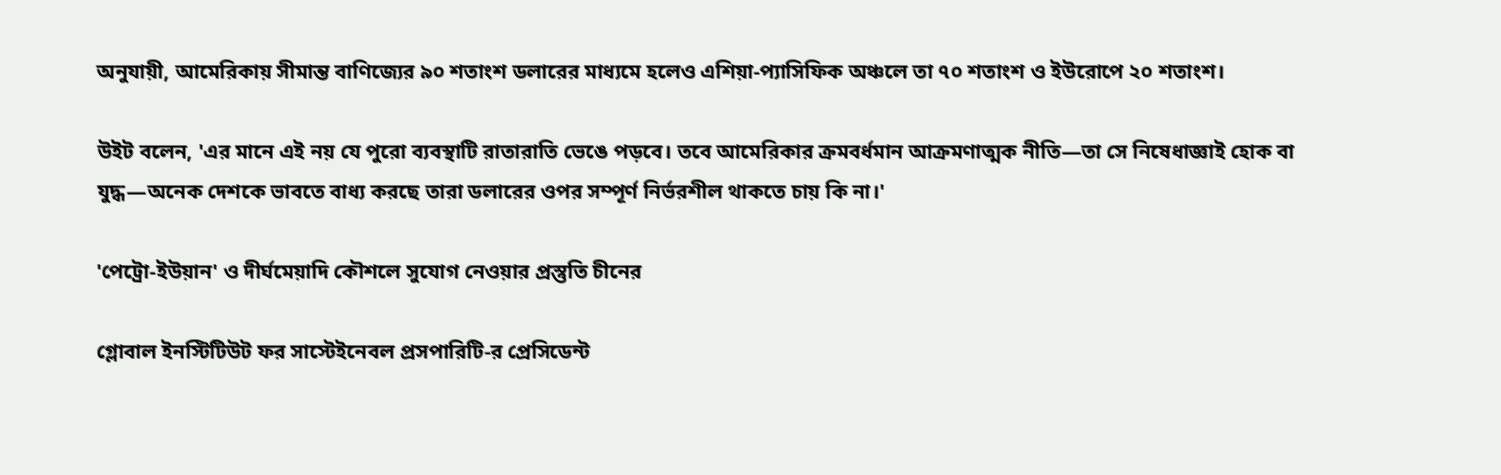অনুযায়ী, আমেরিকায় সীমান্ত বাণিজ্যের ৯০ শতাংশ ডলারের মাধ্যমে হলেও এশিয়া-প্যাসিফিক অঞ্চলে তা ৭০ শতাংশ ও ইউরোপে ২০ শতাংশ।

উইট বলেন, 'এর মানে এই নয় যে পুরো ব্যবস্থাটি রাতারাতি ভেঙে পড়বে। তবে আমেরিকার ক্রমবর্ধমান আক্রমণাত্মক নীতি—তা সে নিষেধাজ্ঞাই হোক বা যুদ্ধ—অনেক দেশকে ভাবতে বাধ্য করছে তারা ডলারের ওপর সম্পূর্ণ নির্ভরশীল থাকতে চায় কি না।'

'পেট্রো-ইউয়ান' ও দীর্ঘমেয়াদি কৌশলে সুযোগ নেওয়ার প্রস্তুতি চীনের

গ্লোবাল ইনস্টিটিউট ফর সাস্টেইনেবল প্রসপারিটি-র প্রেসিডেন্ট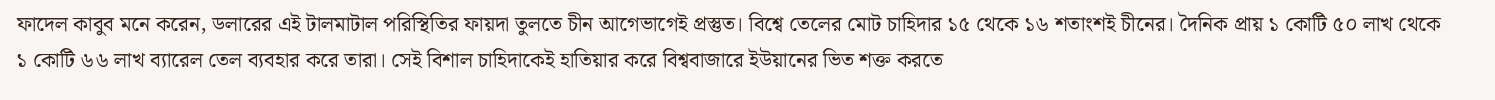ফাদেল কাবুব মনে করেন, ডলারের এই টালমাটাল পরিস্থিতির ফায়দা তুলতে চীন আগেভাগেই প্রস্তুত। বিশ্বে তেলের মোট চাহিদার ১৫ থেকে ১৬ শতাংশই চীনের। দৈনিক প্রায় ১ কোটি ৫০ লাখ থেকে ১ কোটি ৬৬ লাখ ব্যারেল তেল ব্যবহার করে তারা। সেই বিশাল চাহিদাকেই হাতিয়ার করে বিশ্ববাজারে ইউয়ানের ভিত শক্ত করতে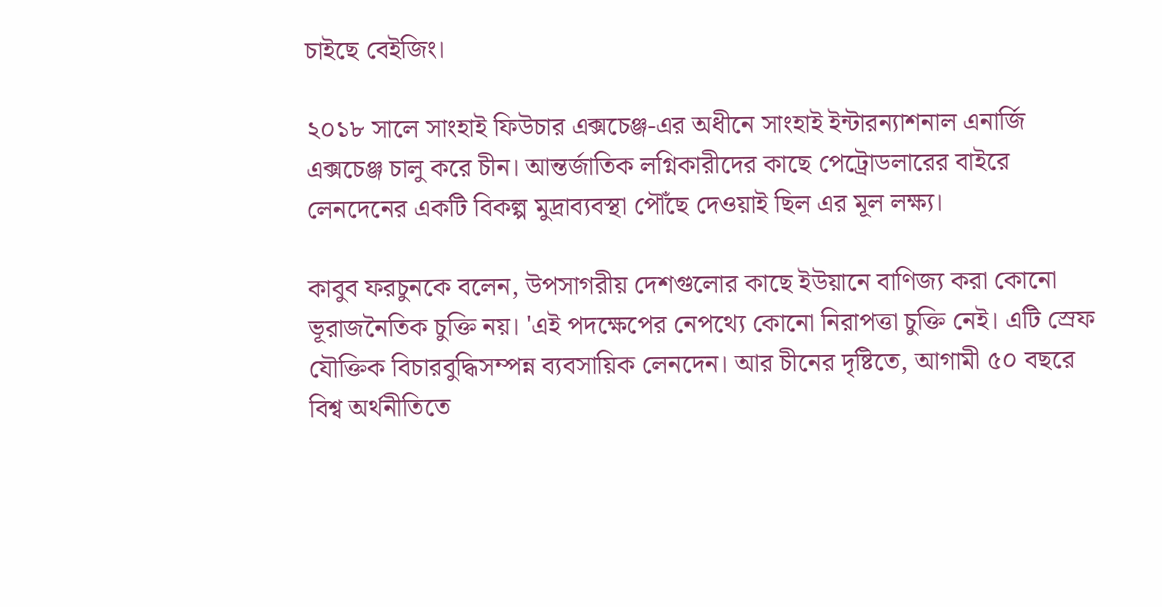চাইছে বেইজিং।

২০১৮ সালে সাংহাই ফিউচার এক্সচেঞ্জ-এর অধীনে সাংহাই ইন্টারন্যাশনাল এনার্জি এক্সচেঞ্জ চালু করে চীন। আন্তর্জাতিক লগ্নিকারীদের কাছে পেট্রোডলারের বাইরে লেনদেনের একটি বিকল্প মুদ্রাব্যবস্থা পৌঁছে দেওয়াই ছিল এর মূল লক্ষ্য।

কাবুব ফরচুনকে বলেন, উপসাগরীয় দেশগুলোর কাছে ইউয়ানে বাণিজ্য করা কোনো ভূরাজনৈতিক চুক্তি নয়। 'এই পদক্ষেপের নেপথ্যে কোনো নিরাপত্তা চুক্তি নেই। এটি স্রেফ যৌক্তিক বিচারবুদ্ধিসম্পন্ন ব্যবসায়িক লেনদেন। আর চীনের দৃষ্টিতে, আগামী ৫০ বছরে বিশ্ব অর্থনীতিতে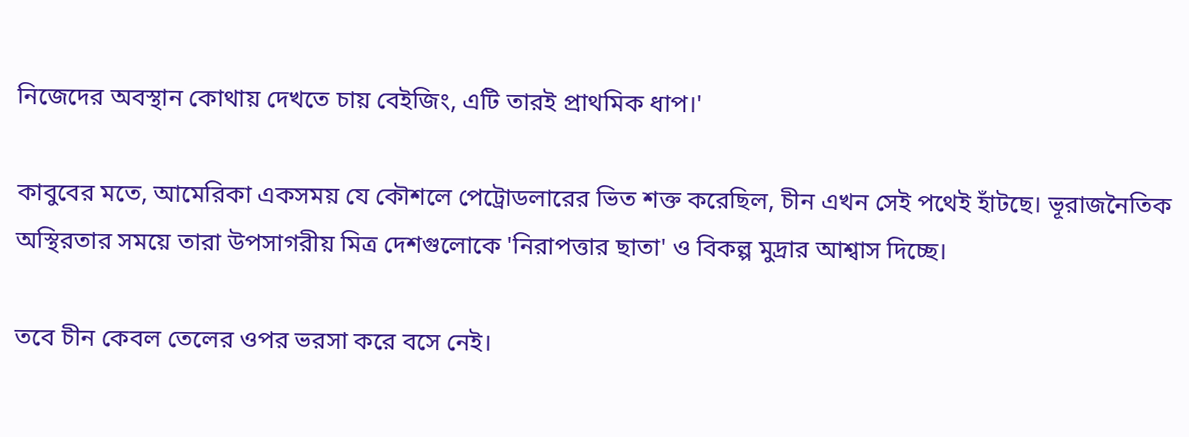নিজেদের অবস্থান কোথায় দেখতে চায় বেইজিং, এটি তারই প্রাথমিক ধাপ।'

কাবুবের মতে, আমেরিকা একসময় যে কৌশলে পেট্রোডলারের ভিত শক্ত করেছিল, চীন এখন সেই পথেই হাঁটছে। ভূরাজনৈতিক অস্থিরতার সময়ে তারা উপসাগরীয় মিত্র দেশগুলোকে 'নিরাপত্তার ছাতা' ও বিকল্প মুদ্রার আশ্বাস দিচ্ছে।

তবে চীন কেবল তেলের ওপর ভরসা করে বসে নেই।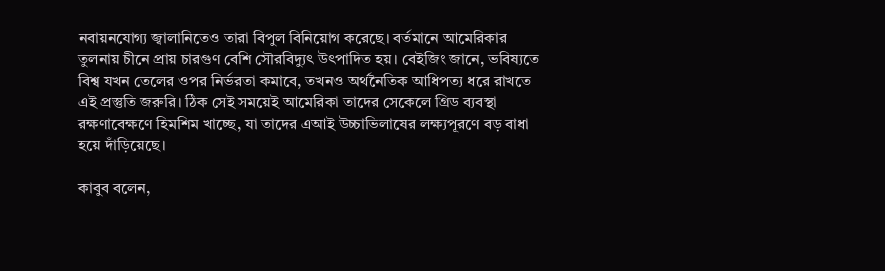নবায়নযোগ্য জ্বালানিতেও তারা বিপুল বিনিয়োগ করেছে। বর্তমানে আমেরিকার তুলনায় চীনে প্রায় চারগুণ বেশি সৌরবিদ্যুৎ উৎপাদিত হয়। বেইজিং জানে, ভবিষ্যতে বিশ্ব যখন তেলের ওপর নির্ভরতা কমাবে, তখনও অর্থনৈতিক আধিপত্য ধরে রাখতে এই প্রস্তুতি জরুরি। ঠিক সেই সময়েই আমেরিকা তাদের সেকেলে গ্রিড ব্যবস্থা রক্ষণাবেক্ষণে হিমশিম খাচ্ছে, যা তাদের এআই উচ্চাভিলাষের লক্ষ্যপূরণে বড় বাধা হয়ে দাঁড়িয়েছে।

কাবুব বলেন,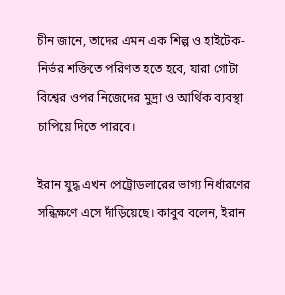চীন জানে, তাদের এমন এক শিল্প ও হাইটেক-নির্ভর শক্তিতে পরিণত হতে হবে, যারা গোটা বিশ্বের ওপর নিজেদের মুদ্রা ও আর্থিক ব্যবস্থা চাপিয়ে দিতে পারবে।

ইরান যুদ্ধ এখন পেট্রোডলারের ভাগ্য নির্ধারণের সন্ধিক্ষণে এসে দাঁড়িয়েছে। কাবুব বলেন, ইরান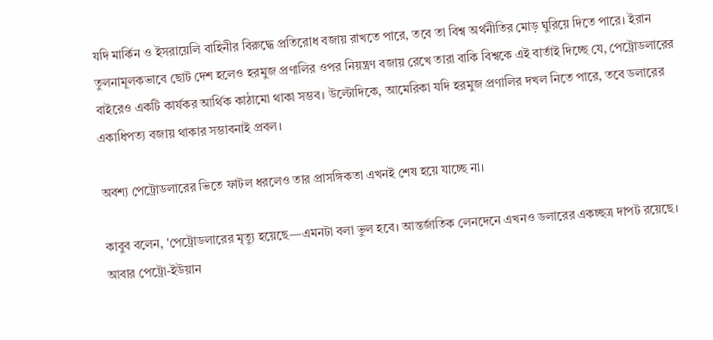যদি মার্কিন ও ইসরায়েলি বাহিনীর বিরুদ্ধে প্রতিরোধ বজায় রাখতে পারে, তবে তা বিশ্ব অর্থনীতির মোড় ঘুরিয়ে দিতে পারে। ইরান তুলনামূলকভাবে ছোট দেশ হলেও হরমুজ প্রণালির ওপর নিয়ন্ত্রণ বজায় রেখে তারা বাকি বিশ্বকে এই বার্তাই দিচ্ছে যে, পেট্রোডলারের বাইরেও একটি কার্যকর আর্থিক কাঠামো থাকা সম্ভব। উল্টোদিকে, আমেরিকা যদি হরমুজ প্রণালির দখল নিতে পারে, তবে ডলারের একাধিপত্য বজায় থাকার সম্ভাবনাই প্রবল।

অবশ্য পেট্রোডলারের ভিতে ফাটল ধরলেও তার প্রাসঙ্গিকতা এখনই শেষ হয়ে যাচ্ছে না।

কাবুব বলেন, 'পেট্রোডলারের মৃত্যু হয়েছে—এমনটা বলা ভুল হবে। আন্তর্জাতিক লেনদেনে এখনও ডলারের একচ্ছত্র দাপট রয়েছে। আবার পেট্রো-ইউয়ান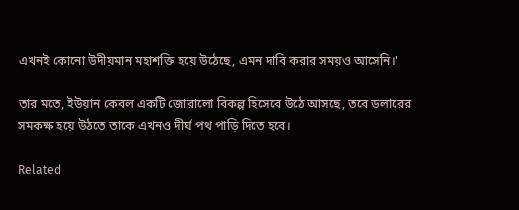এখনই কোনো উদীয়মান মহাশক্তি হয়ে উঠেছে, এমন দাবি করার সময়ও আসেনি।'

তার মতে, ইউয়ান কেবল একটি জোরালো বিকল্প হিসেবে উঠে আসছে, তবে ডলারের সমকক্ষ হয়ে উঠতে তাকে এখনও দীর্ঘ পথ পাড়ি দিতে হবে।

Related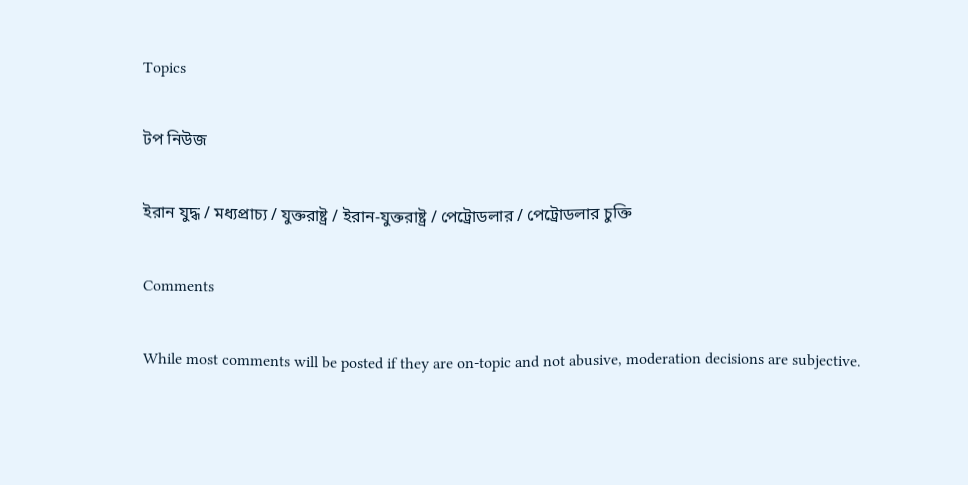Topics

টপ নিউজ

ইরান যুদ্ধ / মধ্যপ্রাচ্য / যুক্তরাষ্ট্র / ইরান-যুক্তরাষ্ট্র / পেট্রোডলার / পেট্রোডলার চুক্তি

Comments

While most comments will be posted if they are on-topic and not abusive, moderation decisions are subjective.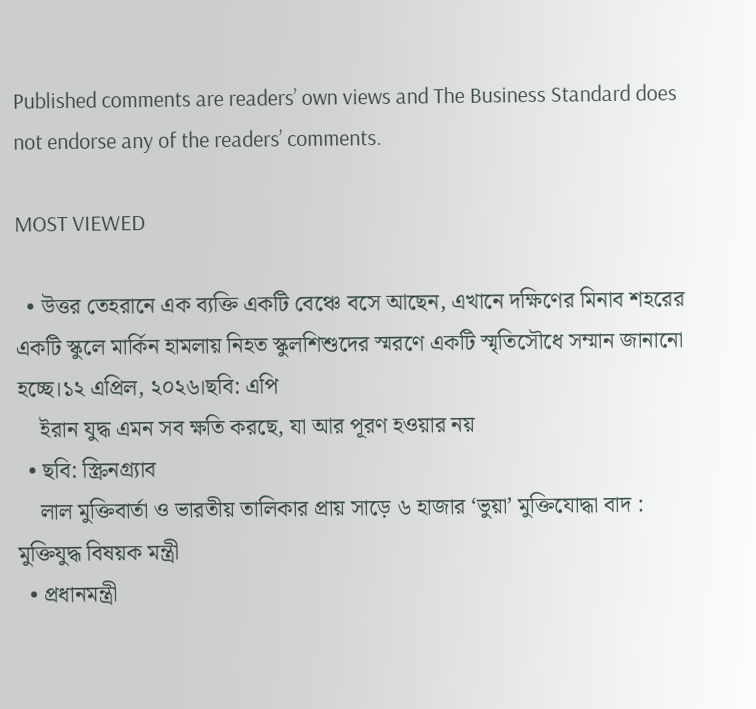Published comments are readers’ own views and The Business Standard does not endorse any of the readers’ comments.

MOST VIEWED

  • উত্তর তেহরানে এক ব্যক্তি একটি বেঞ্চে বসে আছেন, এখানে দক্ষিণের মিনাব শহরের একটি স্কুলে মার্কিন হামলায় নিহত স্কুলশিশুদের স্মরণে একটি স্মৃতিসৌধে সম্মান জানানো হচ্ছে।১২ এপ্রিল, ২০২৬।ছবি: এপি
    ইরান যুদ্ধ এমন সব ক্ষতি করছে, যা আর পূরণ হওয়ার নয়
  • ছবি: স্ক্রিনগ্র্যাব
    লাল মুক্তিবার্তা ও ভারতীয় তালিকার প্রায় সাড়ে ৬ হাজার ‘ভুয়া’ মুক্তিযোদ্ধা বাদ : মুক্তিযুদ্ধ বিষয়ক মন্ত্রী
  • প্রধানমন্ত্রী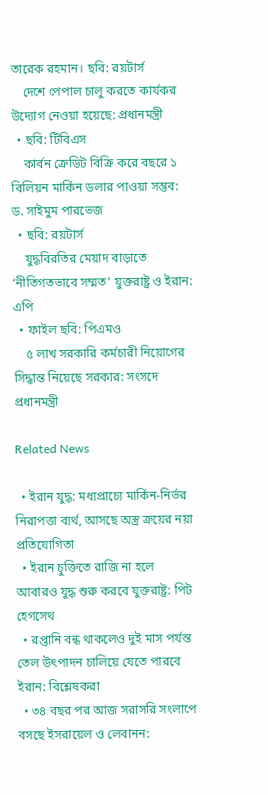তারেক রহমান। ছবি: রয়টার্স
    দেশে পেপাল চালু করতে কার্যকর উদ্যোগ নেওয়া হয়েছে: প্রধানমন্ত্রী
  • ছবি: টিবিএস
    কার্বন ক্রেডিট বিক্রি করে বছরে ১ বিলিয়ন মার্কিন ডলার পাওয়া সম্ভব: ড. সাইমুম পারভেজ
  • ছবি: রয়টার্স
    যুদ্ধবিরতির মেয়াদ বাড়াতে ‘নীতিগতভাবে সম্মত’ যুক্তরাষ্ট্র ও ইরান: এপি
  • ফাইল ছবি: পিএমও
    ৫ লাখ সরকারি কর্মচারী নিয়োগের সিদ্ধান্ত নিয়েছে সরকার: সংসদে প্রধানমন্ত্রী

Related News

  • ইরান যুদ্ধ: মধ্যপ্রাচ্যে মার্কিন-নির্ভর নিরাপত্তা ব্যর্থ, আসছে অস্ত্র ক্রয়ের নয়া প্রতিযোগিতা
  • ইরান চুক্তিতে রাজি না হলে আবারও যুদ্ধ শুরু করবে যুক্তরাষ্ট্র: পিট হেগসেথ
  • রপ্তানি বন্ধ থাকলেও দুই মাস পর্যন্ত তেল উৎপাদন চালিয়ে যেতে পারবে ইরান: বিশ্লেষকরা
  • ৩৪ বছর পর আজ সরাসরি সংলাপে বসছে ইসরায়েল ও লেবানন: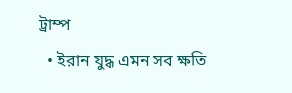ট্রাম্প
  • ইরান যুদ্ধ এমন সব ক্ষতি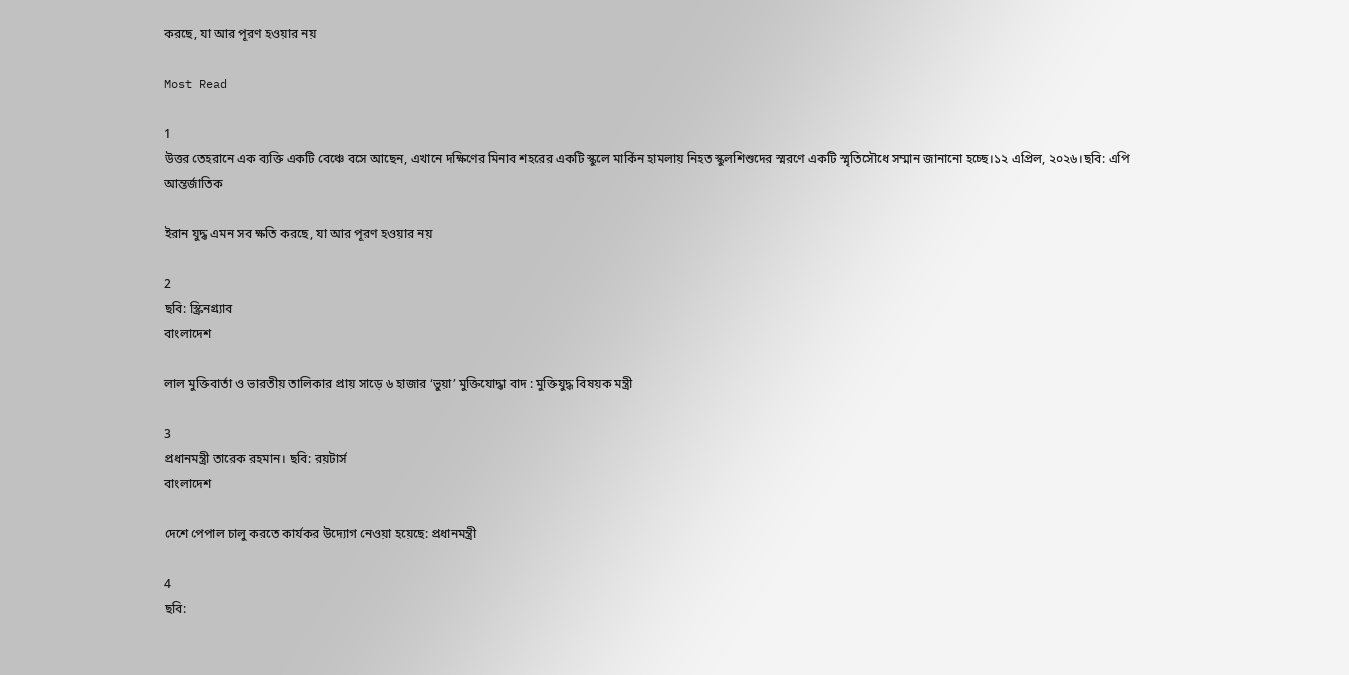করছে, যা আর পূরণ হওয়ার নয়

Most Read

1
উত্তর তেহরানে এক ব্যক্তি একটি বেঞ্চে বসে আছেন, এখানে দক্ষিণের মিনাব শহরের একটি স্কুলে মার্কিন হামলায় নিহত স্কুলশিশুদের স্মরণে একটি স্মৃতিসৌধে সম্মান জানানো হচ্ছে।১২ এপ্রিল, ২০২৬।ছবি: এপি
আন্তর্জাতিক

ইরান যুদ্ধ এমন সব ক্ষতি করছে, যা আর পূরণ হওয়ার নয়

2
ছবি: স্ক্রিনগ্র্যাব
বাংলাদেশ

লাল মুক্তিবার্তা ও ভারতীয় তালিকার প্রায় সাড়ে ৬ হাজার ‘ভুয়া’ মুক্তিযোদ্ধা বাদ : মুক্তিযুদ্ধ বিষয়ক মন্ত্রী

3
প্রধানমন্ত্রী তারেক রহমান। ছবি: রয়টার্স
বাংলাদেশ

দেশে পেপাল চালু করতে কার্যকর উদ্যোগ নেওয়া হয়েছে: প্রধানমন্ত্রী

4
ছবি: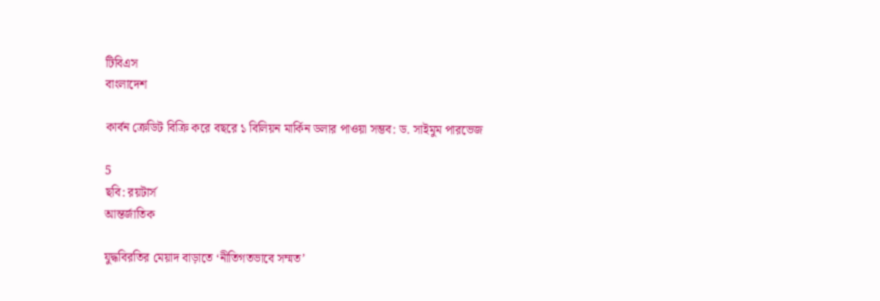টিবিএস
বাংলাদেশ

কার্বন ক্রেডিট বিক্রি করে বছরে ১ বিলিয়ন মার্কিন ডলার পাওয়া সম্ভব: ড. সাইমুম পারভেজ

5
ছবি: রয়টার্স
আন্তর্জাতিক

যুদ্ধবিরতির মেয়াদ বাড়াতে ‘নীতিগতভাবে সম্মত’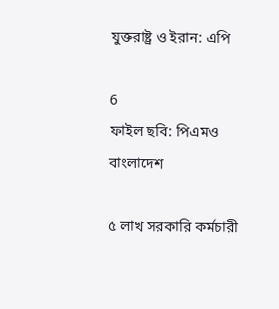যুক্তরাষ্ট্র ও ইরান: এপি

6
ফাইল ছবি: পিএমও
বাংলাদেশ

৫ লাখ সরকারি কর্মচারী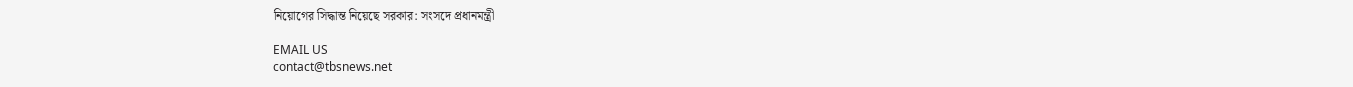নিয়োগের সিদ্ধান্ত নিয়েছে সরকার: সংসদে প্রধানমন্ত্রী

EMAIL US
contact@tbsnews.net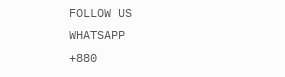FOLLOW US
WHATSAPP
+880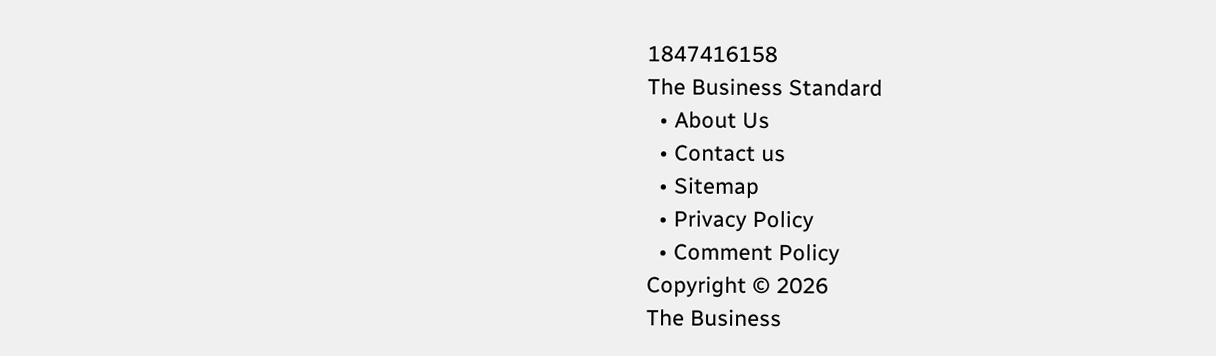1847416158
The Business Standard
  • About Us
  • Contact us
  • Sitemap
  • Privacy Policy
  • Comment Policy
Copyright © 2026
The Business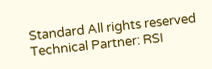Standard All rights reserved
Technical Partner: RSI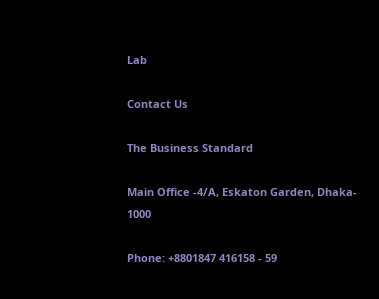Lab

Contact Us

The Business Standard

Main Office -4/A, Eskaton Garden, Dhaka- 1000

Phone: +8801847 416158 - 59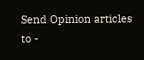Send Opinion articles to -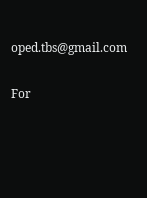oped.tbs@gmail.com

For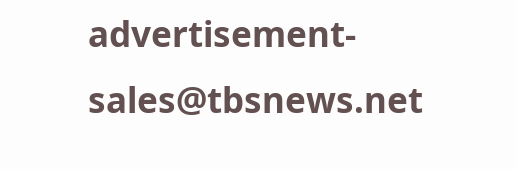advertisement- sales@tbsnews.net